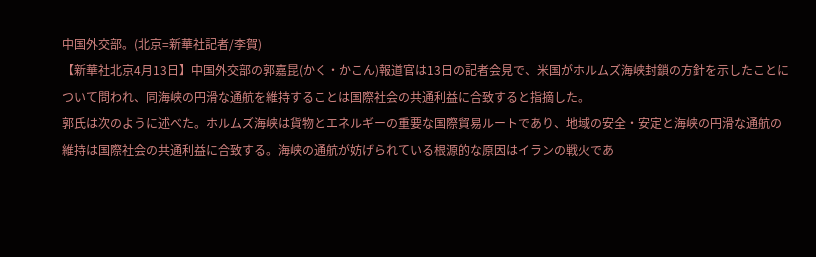中国外交部。(北京=新華社記者/李賀)
【新華社北京4月13日】中国外交部の郭嘉昆(かく・かこん)報道官は13日の記者会見で、米国がホルムズ海峡封鎖の方針を示したことについて問われ、同海峡の円滑な通航を維持することは国際社会の共通利益に合致すると指摘した。
郭氏は次のように述べた。ホルムズ海峡は貨物とエネルギーの重要な国際貿易ルートであり、地域の安全・安定と海峡の円滑な通航の維持は国際社会の共通利益に合致する。海峡の通航が妨げられている根源的な原因はイランの戦火であ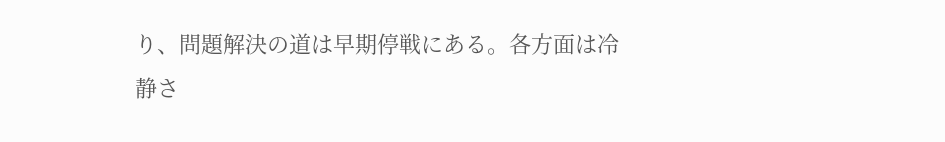り、問題解決の道は早期停戦にある。各方面は冷静さ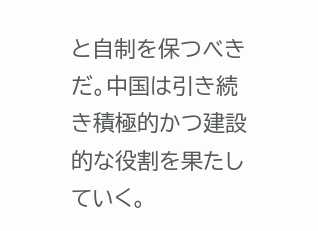と自制を保つべきだ。中国は引き続き積極的かつ建設的な役割を果たしていく。